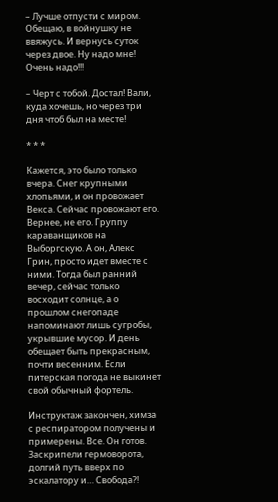– Лучше отпусти с миром. Обещаю, в войнушку не ввяжусь. И вернусь суток через двое. Ну надо мне! Очень надо!!!

– Черт с тобой. Достал! Вали, куда хочешь, но через три дня чтоб был на месте!

* * *

Кажется, это было только вчера. Снег крупными хлопьями, и он провожает Векса. Сейчас провожают его. Вернее, не его. Группу караванщиков на Выборгскую. А он, Алекс Грин, просто идет вместе с ними. Тогда был ранний вечер, сейчас только восходит солнце, а о прошлом снегопаде напоминают лишь сугробы, укрывшие мусор. И день обещает быть прекрасным, почти весенним. Если питерская погода не выкинет свой обычный фортель.

Инструктаж закончен, химза с респиратором получены и примерены. Все. Он готов. Заскрипели гермоворота, долгий путь вверх по эскалатору и… Свобода?!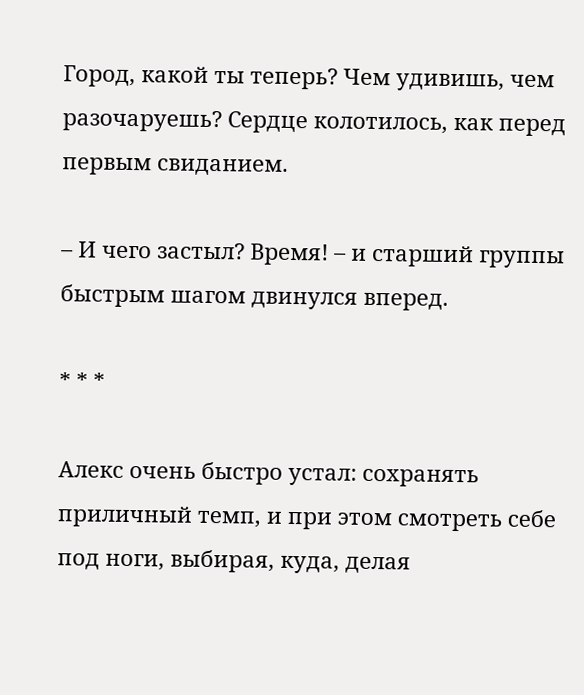Город, какой ты теперь? Чем удивишь, чем разочаруешь? Сердце колотилось, как перед первым свиданием.

– И чего застыл? Время! – и старший группы быстрым шагом двинулся вперед.

* * *

Алекс очень быстро устал: сохранять приличный темп, и при этом смотреть себе под ноги, выбирая, куда, делая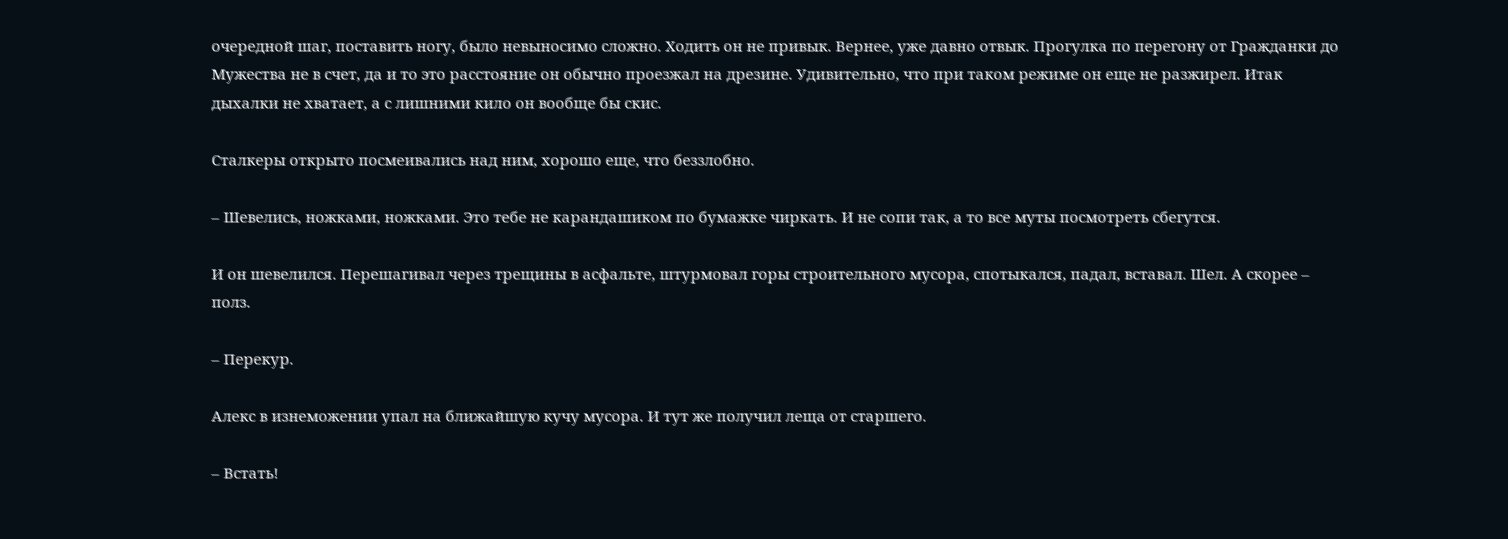очередной шаг, поставить ногу, было невыносимо сложно. Ходить он не привык. Вернее, уже давно отвык. Прогулка по перегону от Гражданки до Мужества не в счет, да и то это расстояние он обычно проезжал на дрезине. Удивительно, что при таком режиме он еще не разжирел. Итак дыхалки не хватает, а с лишними кило он вообще бы скис.

Сталкеры открыто посмеивались над ним, хорошо еще, что беззлобно.

– Шевелись, ножками, ножками. Это тебе не карандашиком по бумажке чиркать. И не сопи так, а то все муты посмотреть сбегутся.

И он шевелился. Перешагивал через трещины в асфальте, штурмовал горы строительного мусора, спотыкался, падал, вставал. Шел. А скорее – полз.

– Перекур.

Алекс в изнеможении упал на ближайшую кучу мусора. И тут же получил леща от старшего.

– Встать!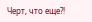Черт, что еще?!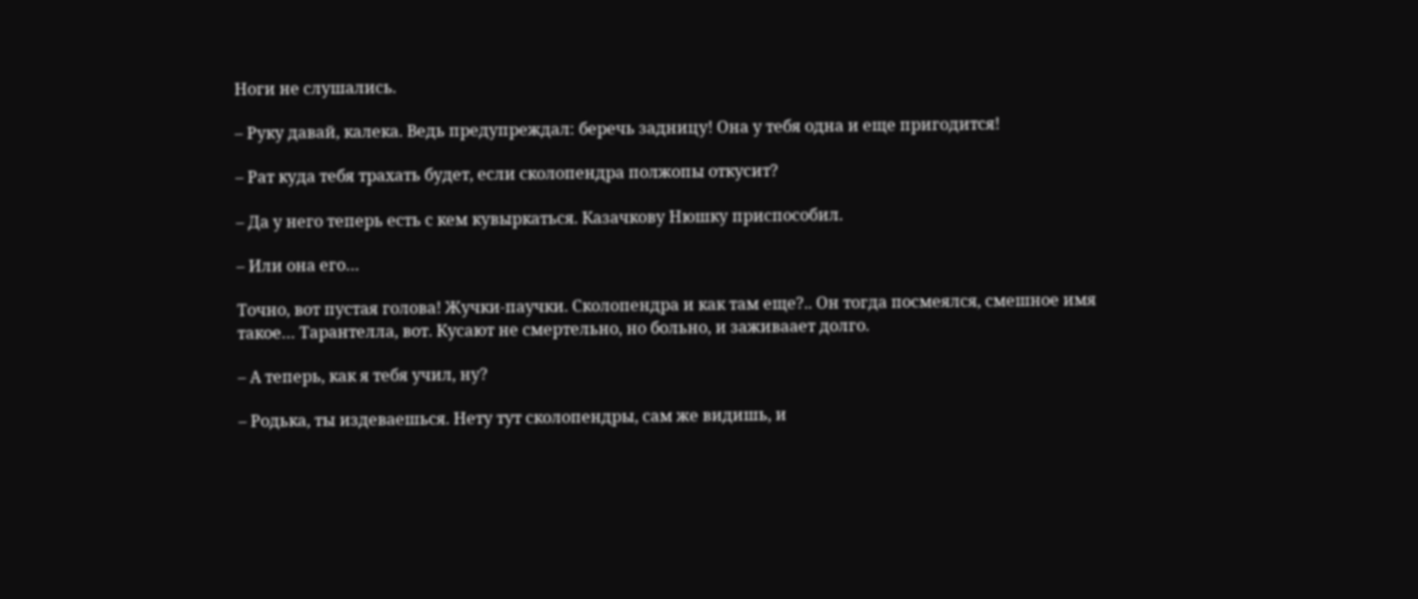Ноги не слушались.

– Руку давай, калека. Ведь предупреждал: беречь задницу! Она у тебя одна и еще пригодится!

– Рат куда тебя трахать будет, если сколопендра полжопы откусит?

– Да у него теперь есть с кем кувыркаться. Казачкову Нюшку приспособил.

– Или она его…

Точно, вот пустая голова! Жучки-паучки. Сколопендра и как там еще?.. Он тогда посмеялся, смешное имя такое… Тарантелла, вот. Кусают не смертельно, но больно, и заживаает долго.

– А теперь, как я тебя учил, ну?

– Родька, ты издеваешься. Нету тут сколопендры, сам же видишь, и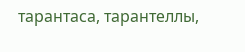тарантаса, тарантеллы,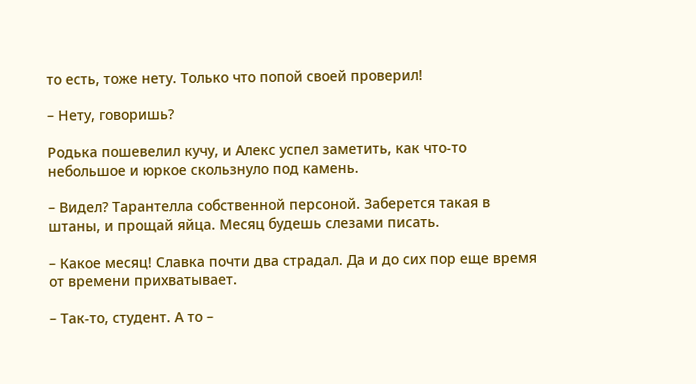то есть, тоже нету. Только что попой своей проверил!

– Нету, говоришь?

Родька пошевелил кучу, и Алекс успел заметить, как что-то небольшое и юркое скользнуло под камень.

– Видел? Тарантелла собственной персоной. Заберется такая в штаны, и прощай яйца. Месяц будешь слезами писать.

– Какое месяц! Славка почти два страдал. Да и до сих пор еще время от времени прихватывает.

– Так-то, студент. А то –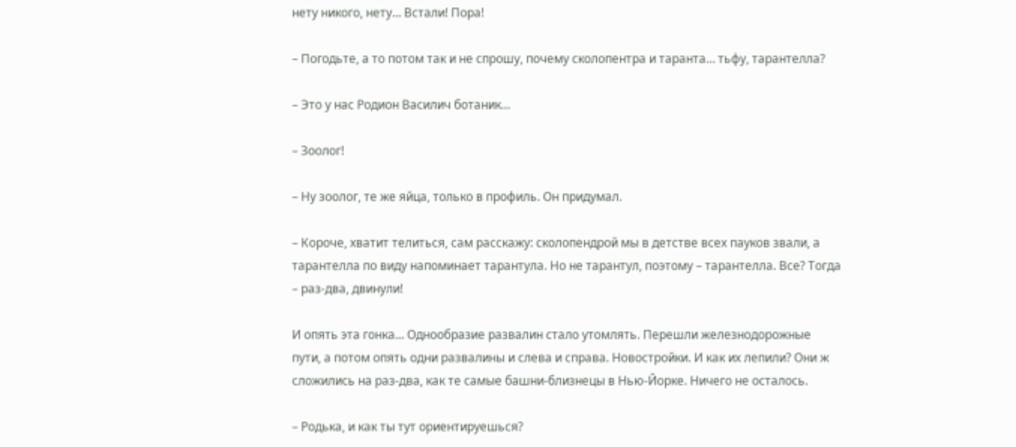нету никого, нету… Встали! Пора!

– Погодьте, а то потом так и не спрошу, почему сколопентра и таранта… тьфу, тарантелла?

– Это у нас Родион Василич ботаник…

– Зоолог!

– Ну зоолог, те же яйца, только в профиль. Он придумал.

– Короче, хватит телиться, сам расскажу: сколопендрой мы в детстве всех пауков звали, а тарантелла по виду напоминает тарантула. Но не тарантул, поэтому – тарантелла. Все? Тогда – раз-два, двинули!

И опять эта гонка… Однообразие развалин стало утомлять. Перешли железнодорожные пути, а потом опять одни развалины и слева и справа. Новостройки. И как их лепили? Они ж сложились на раз-два, как те самые башни-близнецы в Нью-Йорке. Ничего не осталось.

– Родька, и как ты тут ориентируешься?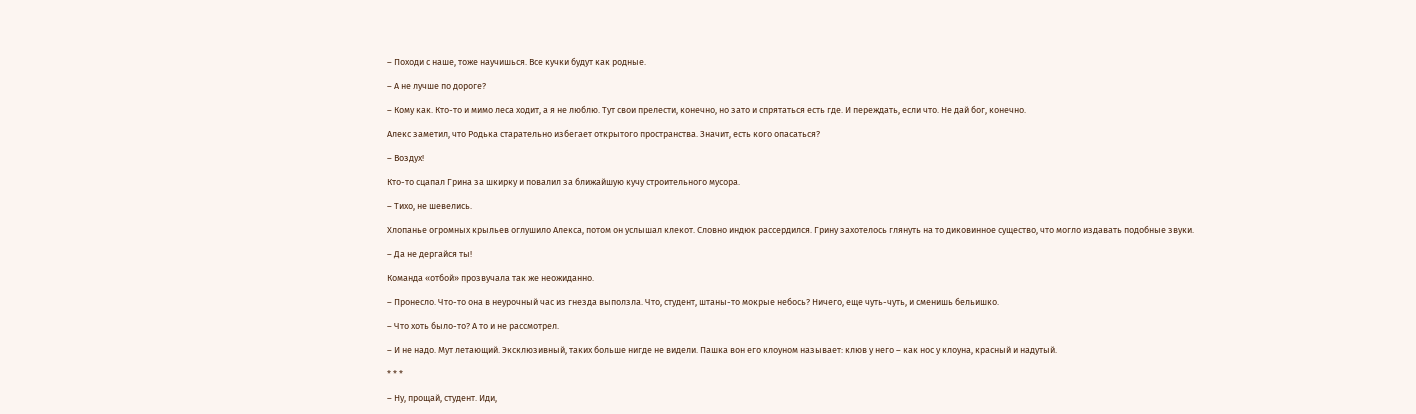– Походи с наше, тоже научишься. Все кучки будут как родные.

– А не лучше по дороге?

– Кому как. Кто-то и мимо леса ходит, а я не люблю. Тут свои прелести, конечно, но зато и спрятаться есть где. И переждать, если что. Не дай бог, конечно.

Алекс заметил, что Родька старательно избегает открытого пространства. Значит, есть кого опасаться?

– Воздух!

Кто-то сцапал Грина за шкирку и повалил за ближайшую кучу строительного мусора.

– Тихо, не шевелись.

Хлопанье огромных крыльев оглушило Алекса, потом он услышал клекот. Словно индюк рассердился. Грину захотелось глянуть на то диковинное существо, что могло издавать подобные звуки.

– Да не дергайся ты!

Команда «отбой» прозвучала так же неожиданно.

– Пронесло. Что-то она в неурочный час из гнезда выползла. Что, студент, штаны-то мокрые небось? Ничего, еще чуть-чуть, и сменишь бельишко.

– Что хоть было-то? А то и не рассмотрел.

– И не надо. Мут летающий. Эксклюзивный, таких больше нигде не видели. Пашка вон его клоуном называет: клюв у него – как нос у клоуна, красный и надутый.

* * *

– Ну, прощай, студент. Иди,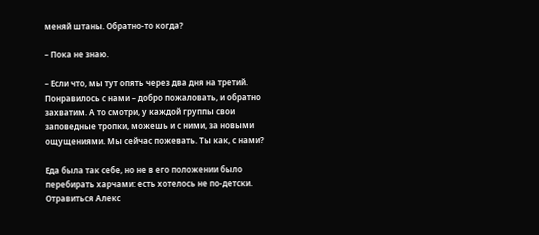меняй штаны. Обратно-то когда?

– Пока не знаю.

– Если что, мы тут опять через два дня на третий. Понравилось с нами – добро пожаловать, и обратно захватим. А то смотри, у каждой группы свои заповедные тропки, можешь и с ними, за новыми ощущениями. Мы сейчас пожевать. Ты как, с нами?

Еда была так себе, но не в его положении было перебирать харчами: есть хотелось не по-детски. Отравиться Алекс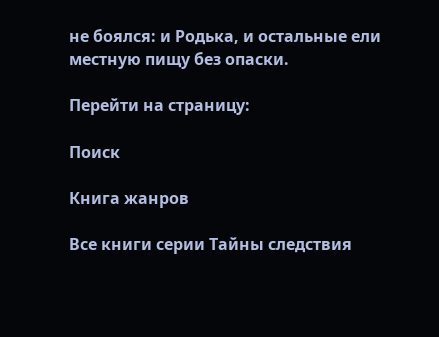не боялся: и Родька, и остальные ели местную пищу без опаски.

Перейти на страницу:

Поиск

Книга жанров

Все книги серии Тайны следствия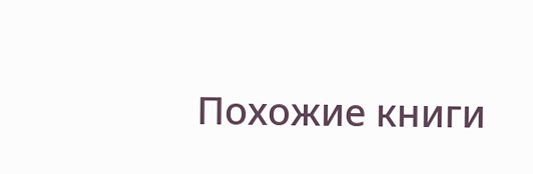Похожие книги